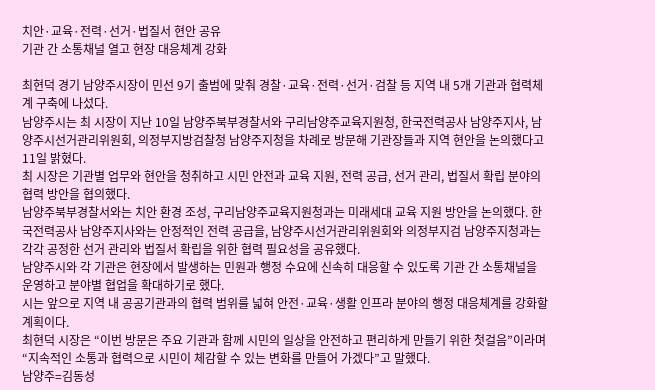치안·교육·전력·선거·법질서 현안 공유
기관 간 소통채널 열고 현장 대응체계 강화

최현덕 경기 남양주시장이 민선 9기 출범에 맞춰 경찰·교육·전력·선거·검찰 등 지역 내 5개 기관과 협력체계 구축에 나섰다.
남양주시는 최 시장이 지난 10일 남양주북부경찰서와 구리남양주교육지원청, 한국전력공사 남양주지사, 남양주시선거관리위원회, 의정부지방검찰청 남양주지청을 차례로 방문해 기관장들과 지역 현안을 논의했다고 11일 밝혔다.
최 시장은 기관별 업무와 현안을 청취하고 시민 안전과 교육 지원, 전력 공급, 선거 관리, 법질서 확립 분야의 협력 방안을 협의했다.
남양주북부경찰서와는 치안 환경 조성, 구리남양주교육지원청과는 미래세대 교육 지원 방안을 논의했다. 한국전력공사 남양주지사와는 안정적인 전력 공급을, 남양주시선거관리위원회와 의정부지검 남양주지청과는 각각 공정한 선거 관리와 법질서 확립을 위한 협력 필요성을 공유했다.
남양주시와 각 기관은 현장에서 발생하는 민원과 행정 수요에 신속히 대응할 수 있도록 기관 간 소통채널을 운영하고 분야별 협업을 확대하기로 했다.
시는 앞으로 지역 내 공공기관과의 협력 범위를 넓혀 안전·교육·생활 인프라 분야의 행정 대응체계를 강화할 계획이다.
최현덕 시장은 “이번 방문은 주요 기관과 함께 시민의 일상을 안전하고 편리하게 만들기 위한 첫걸음”이라며 “지속적인 소통과 협력으로 시민이 체감할 수 있는 변화를 만들어 가겠다”고 말했다.
남양주=김동성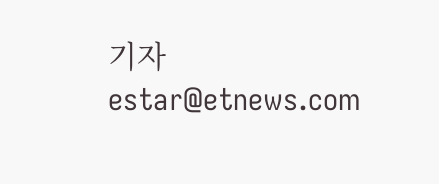기자 estar@etnews.com